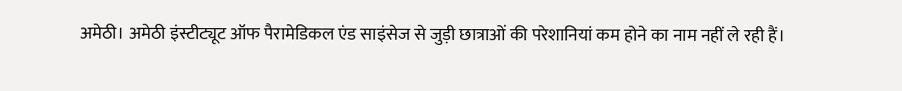अमेठी। अमेठी इंस्टीट्यूट ऑफ पैरामेडिकल एंड साइंसेज से जुड़ी छात्राओं की परेशानियां कम होने का नाम नहीं ले रही हैं।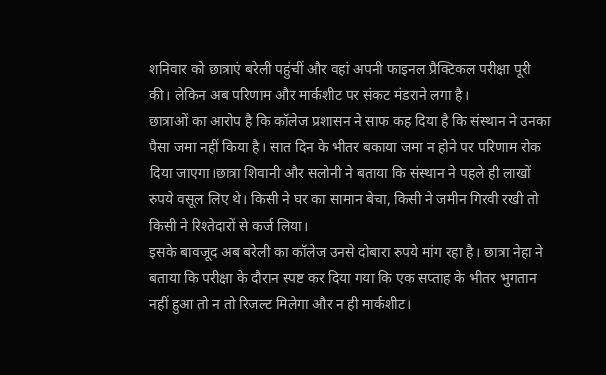शनिवार को छात्राएं बरेली पहुंचीं और वहां अपनी फाइनल प्रैक्टिकल परीक्षा पूरी की। लेकिन अब परिणाम और मार्कशीट पर संकट मंडराने लगा है।
छात्राओं का आरोप है कि कॉलेज प्रशासन ने साफ कह दिया है कि संस्थान ने उनका पैसा जमा नहीं किया है। सात दिन के भीतर बकाया जमा न होने पर परिणाम रोक दिया जाएगा।छात्रा शिवानी और सलोनी ने बताया कि संस्थान ने पहले ही लाखों रुपये वसूल लिए थे। किसी ने घर का सामान बेचा, किसी ने जमीन गिरवी रखी तो किसी ने रिश्तेदारों से कर्ज लिया।
इसके बावजूद अब बरेली का कॉलेज उनसे दोबारा रुपये मांग रहा है। छात्रा नेहा ने बताया कि परीक्षा के दौरान स्पष्ट कर दिया गया कि एक सप्ताह के भीतर भुगतान नहीं हुआ तो न तो रिजल्ट मिलेगा और न ही मार्कशीट।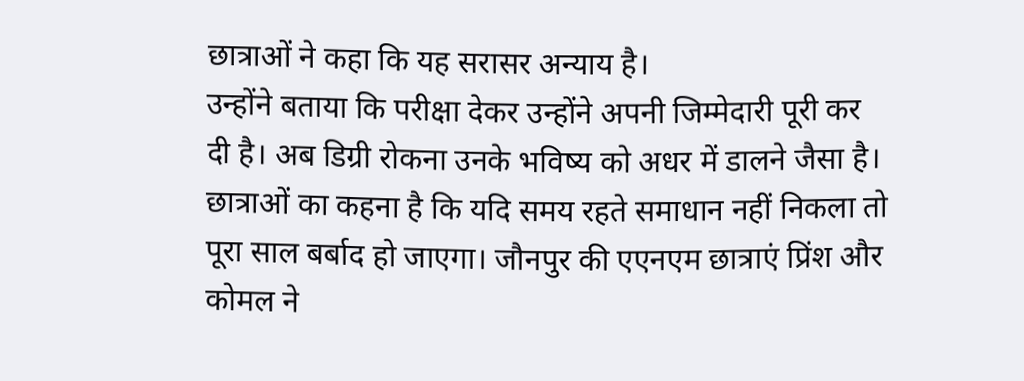छात्राओं ने कहा कि यह सरासर अन्याय है।
उन्होंने बताया कि परीक्षा देकर उन्होंने अपनी जिम्मेदारी पूरी कर दी है। अब डिग्री रोकना उनके भविष्य को अधर में डालने जैसा है। छात्राओं का कहना है कि यदि समय रहते समाधान नहीं निकला तो पूरा साल बर्बाद हो जाएगा। जौनपुर की एएनएम छात्राएं प्रिंश और कोमल ने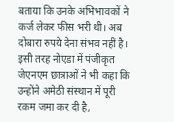बताया कि उनके अभिभावकों ने कर्ज लेकर फीस भरी थी। अब दोबारा रुपये देना संभव नहीं है। इसी तरह नोएडा में पंजीकृत जेएनएम छात्राओं ने भी कहा कि उन्होंने अमेठी संस्थान में पूरी रकम जमा कर दी है,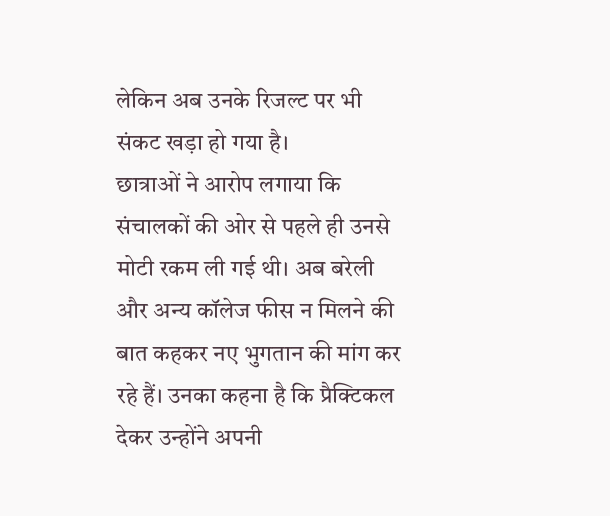लेकिन अब उनके रिजल्ट पर भी संकट खड़ा हो गया है।
छात्राओं ने आरोप लगाया कि संचालकों की ओर से पहले ही उनसे मोटी रकम ली गई थी। अब बरेली और अन्य कॉलेज फीस न मिलने की बात कहकर नए भुगतान की मांग कर रहे हैं। उनका कहना है कि प्रैक्टिकल देकर उन्होंने अपनी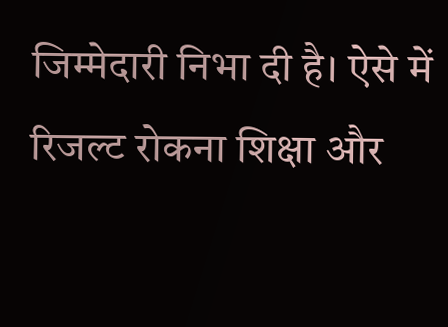जिम्मेदारी निभा दी है। ऐसे में रिजल्ट रोकना शिक्षा और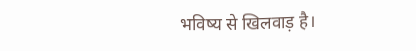भविष्य से खिलवाड़ है।